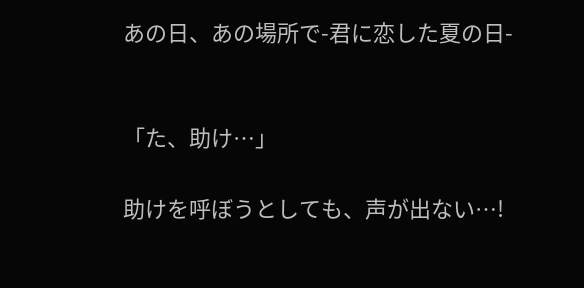あの日、あの場所で-君に恋した夏の日-


「た、助け…」

助けを呼ぼうとしても、声が出ない…!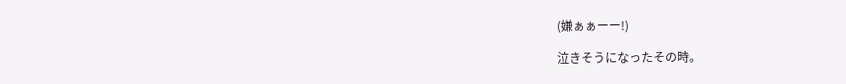(嫌ぁぁーー!)

泣きそうになったその時。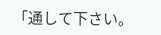「通して下さい。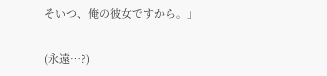そいつ、俺の彼女ですから。」

(永遠…?)